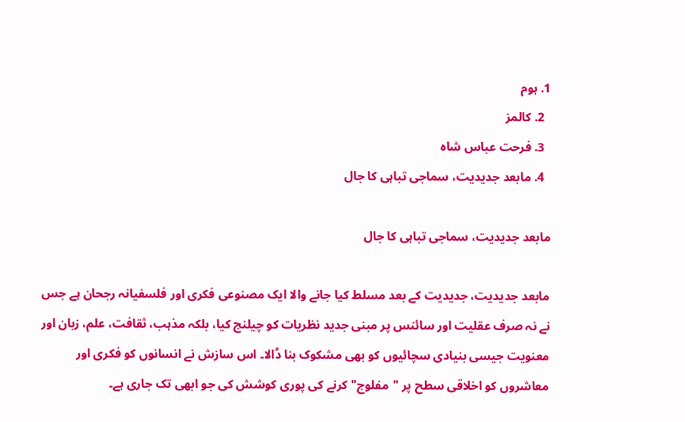1. ہوم
  2. کالمز
  3. فرحت عباس شاہ
  4. مابعد جدیدیت، سماجی تباہی کا جال

مابعد جدیدیت، سماجی تباہی کا جال

مابعد جدیدیت، جدیدیت کے بعد مسلط کیا جانے والا ایک مصنوعی فکری اور فلسفیانہ رجحان ہے جس نے نہ صرف عقلیت اور سائنس پر مبنی جدید نظریات کو چیلنج کیا، بلکہ مذہب، ثقافت، علم، زبان اور معنویت جیسی بنیادی سچائیوں کو بھی مشکوک بنا ڈالا۔ اس سازش نے انسانوں کو فکری اور معاشروں کو اخلاقی سطح پر "مفلوج" کرنے کی پوری کوشش کی جو ابھی تک جاری ہے۔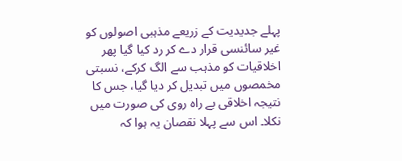پہلے جدیدیت کے زریعے مذہبی اصولوں کو غیر سائنسی قرار دے کر رد کیا گیا پھر اخلاقیات کو مذہب سے الگ کرکے، نسبتی مخمصوں میں تبدیل کر دیا گیا، جس کا نتیجہ اخلاقی بے راہ روی کی صورت میں نکلا۔ اس سے پہلا نقصان یہ ہوا کہ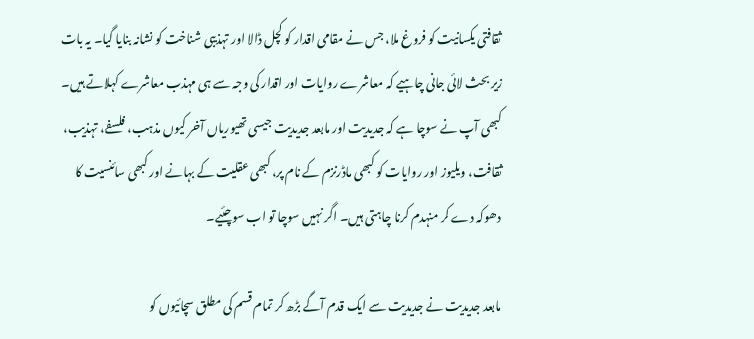ثقافتی یکسانیت کو فروغ ملا، جس نے مقامی اقدار کو کچل ڈالا اور تہذیبی شناخت کو نشانہ بنایا گیا۔ یہ بات زیر بحث لائی جانی چاہیے کہ معاشرے روایات اور اقدار کی وجہ سے ہی مہذب معاشرے کہلاتے ہیں۔ کبھی آپ نے سوچا ہے کہ جدیدیت اور مابعد جدیدیت جیسی تھیوریاں آخر کیوں مذہب، فلسفے، تہذیب، ثقافت، ویلیوز اور روایات کو کبھی ماڈرنزم کے نام پر، کبھی عقلیت کے بہانے اور کبھی سائنسیت کا دھوکہ دے کر منہدم کرنا چاہتی ہیں۔ اگر نہیں سوچا تو اب سوچئیے۔

مابعد جدیدیت نے جدیدیت سے ایک قدم آگے بڑھ کر تمام قسم کی مطلق سچائیوں کو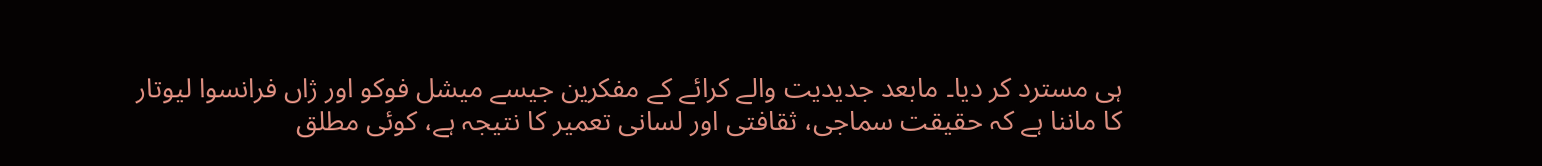ہی مسترد کر دیا۔ مابعد جدیدیت والے کرائے کے مفکرین جیسے میشل فوکو اور ژاں فرانسوا لیوتار کا ماننا ہے کہ حقیقت سماجی، ثقافتی اور لسانی تعمیر کا نتیجہ ہے، کوئی مطلق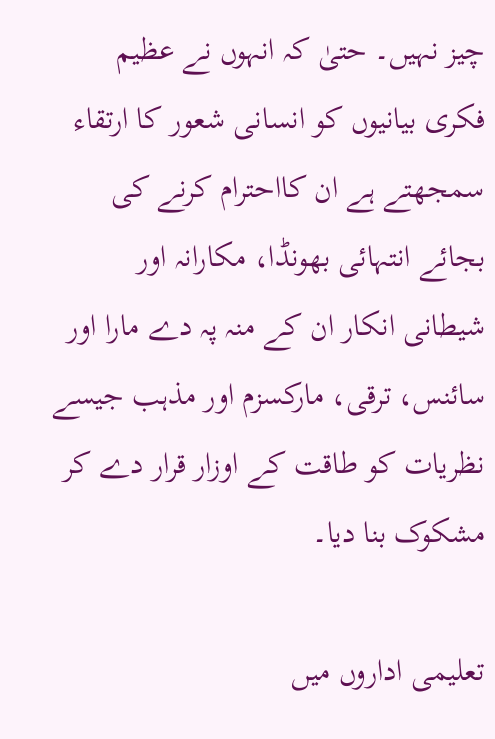چیز نہیں۔ حتیٰ کہ انہوں نے عظیم فکری بیانیوں کو انسانی شعور کا ارتقاء سمجھتے ہے ان کااحترام کرنے کی بجائے انتہائی بھونڈا، مکارانہ اور شیطانی انکار ان کے منہ پہ دے مارا اور سائنس، ترقی، مارکسزم اور مذہب جیسے نظریات کو طاقت کے اوزار قرار دے کر مشکوک بنا دیا۔

تعلیمی اداروں میں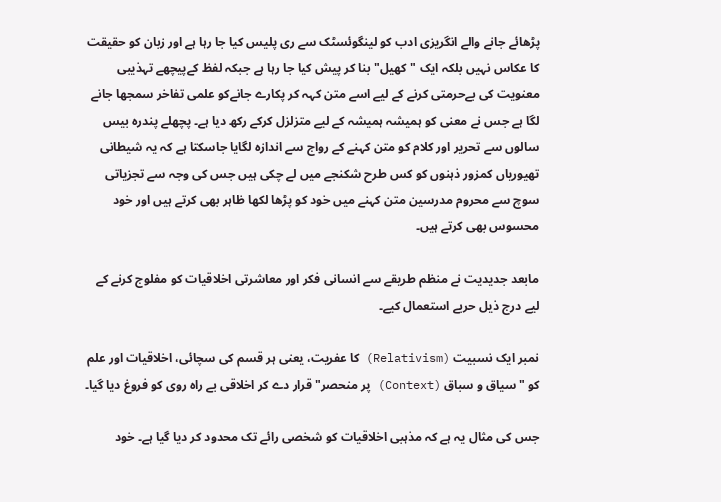پڑھائے جانے والے انگریزی ادب کو لینگوئسٹک سے ری پلیس کیا جا رہا ہے اور زبان کو حقیقت کا عکاس نہیں بلکہ ایک "کھیل" بنا کر پیش کیا جا رہا ہے جبکہ لفظ کےپیچھے تہذیبی معنویت کی بےحرمتی کرنے کے لیے اسے متن کہہ کر پکارے جانےکو علمی تفاخر سمجھا جانے لگا ہے جس نے معنی کو ہمیشہ ہمیشہ کے لیے متزلزل کرکے رکھ دیا ہے۔ پچھلے پندرہ بیس سالوں سے تحریر اور کلام کو متن کہنے کے رواج سے اندازہ لگایا جاسکتا ہے کہ یہ شیطانی تھیوریاں کمزور ذہنوں کو کس طرح شکنجے میں لے چکی ہیں جس کی وجہ سے تجزیاتی سوچ سے محروم مدرسین متن کہنے میں خود کو پڑھا لکھا ظاہر بھی کرتے ہیں اور خود محسوس بھی کرتے ہیں۔

مابعد جدیدیت نے منظم طریقے سے انسانی فکر اور معاشرتی اخلاقیات کو مفلوج کرنے کے لیے درج ذیل حربے استعمال کیے۔

نمبر ایک نسبیت (Relativism) کا عفریت، یعنی ہر قسم کی سچائی، اخلاقیات اور علم کو "سیاق و سباق (Context) پر منحصر" قرار دے کر اخلاقی بے راہ روی کو فروغ دیا گیا۔

جس کی مثال یہ ہے کہ مذہبی اخلاقیات کو شخصی رائے تک محدود کر دیا گیا ہے۔ خود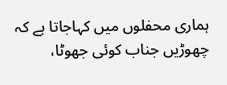ہماری محفلوں میں کہاجاتا ہے کہ چھوڑیں جناب کوئی جھوٹا،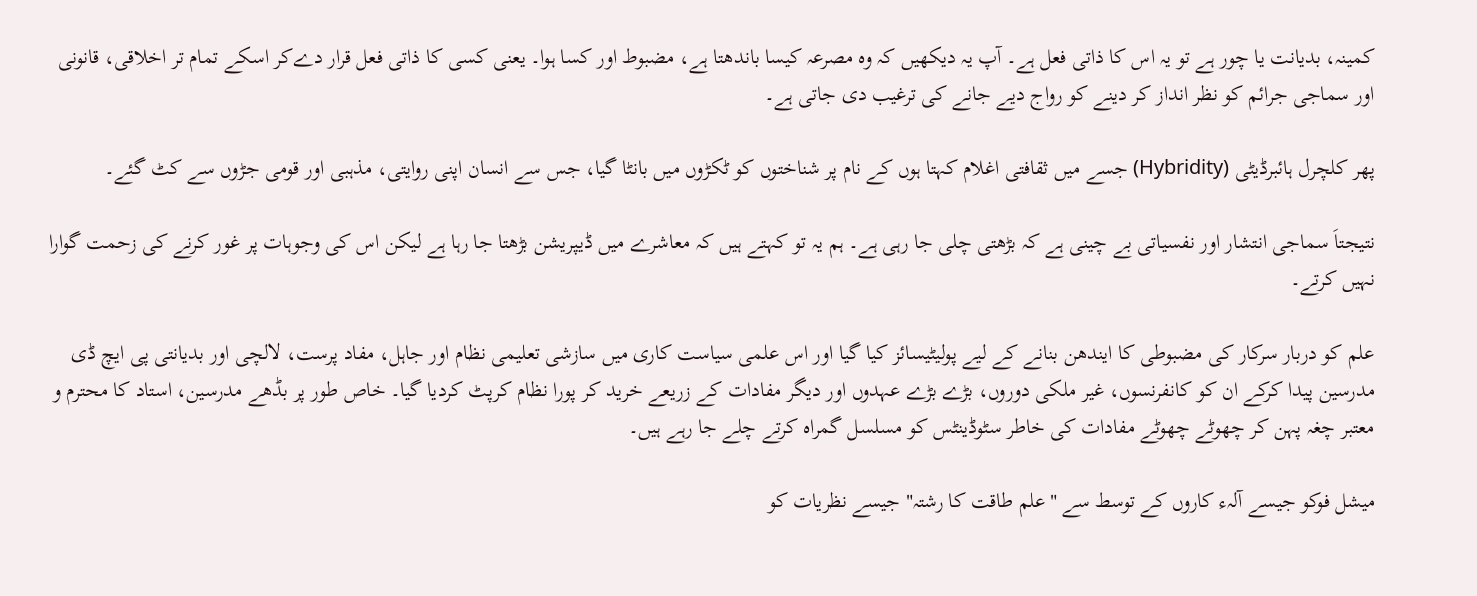کمینہ، بدیانت یا چور ہے تو یہ اس کا ذاتی فعل ہے۔ آپ یہ دیکھیں کہ وہ مصرعہ کیسا باندھتا ہے، مضبوط اور کسا ہوا۔ یعنی کسی کا ذاتی فعل قرار دےکر اسکے تمام تر اخلاقی، قانونی اور سماجی جرائم کو نظر انداز کر دینے کو رواج دیے جانے کی ترغیب دی جاتی ہے۔

پھر کلچرل ہائبرڈیٹی (Hybridity) جسے میں ثقافتی اغلام کہتا ہوں کے نام پر شناختوں کو ٹکڑوں میں بانٹا گیا، جس سے انسان اپنی روایتی، مذہبی اور قومی جڑوں سے کٹ گئے۔

نتیجتاَ سماجی انتشار اور نفسیاتی بے چینی ہے کہ بڑھتی چلی جا رہی ہے۔ ہم یہ تو کہتے ہیں کہ معاشرے میں ڈیپریشن بڑھتا جا رہا ہے لیکن اس کی وجوہات پر غور کرنے کی زحمت گوارا نہیں کرتے۔

علم کو دربار سرکار کی مضبوطی کا ایندھن بنانے کے لیے پولیٹیسائز کیا گیا اور اس علمی سیاست کاری میں سازشی تعلیمی نظام اور جاہل، مفاد پرست، لالچی اور بدیانتی پی ایچ ڈی مدرسین پیدا کرکے ان کو کانفرنسوں، غیر ملکی دوروں، بڑے بڑے عہدوں اور دیگر مفادات کے زریعے خرید کر پورا نظام کرپٹ کردیا گیا۔ خاص طور پر بڈھے مدرسین، استاد کا محترم و معتبر چغہ پہن کر چھوٹے چھوٹے مفادات کی خاطر سٹوڈینٹس کو مسلسل گمراہ کرتے چلے جا رہے ہیں۔

میشل فوکو جیسے آلہء کاروں کے توسط سے "علم طاقت کا رشتہ" جیسے نظریات کو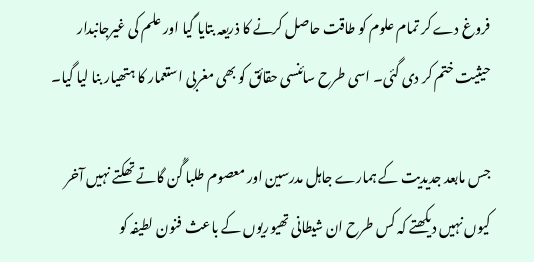فروغ دے کر تمام علوم کو طاقت حاصل کرنے کا ذریعہ بتایا گیا اور علم کی غیرجانبدار حیثیت ختم کر دی گئی۔ اسی طرح سائنسی حقائق کو بھی مغربی استعمار کا ہتھیار بنا لیا گیا۔

جس مابعد جدیدیت کے ہمارے جاہل مدرسین اور معصوم طلبا گُن گاتے تھکتے نہیں آخر کیوں نہیں دیکھتے کہ کس طرح ان شیطانی تھیوریوں کے باعث فنون لطیفہ کو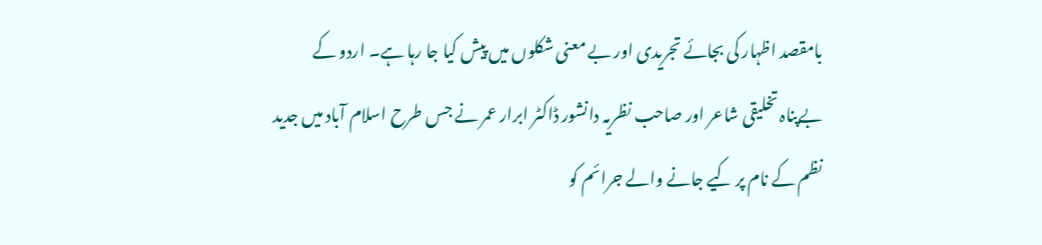بامقصد اظہار کی بجائے تجریدی اور بے معنی شکلوں میں پیش کیا جا رہا ہے۔ اردو کے بےپناہ تخلیقی شاعر اور صاحب نظریہ دانشور ڈاکٹر ابرار عمر نے جس طرح اسلام آباد میں جدید نظم کے نام پر کیے جانے والے جرائم کو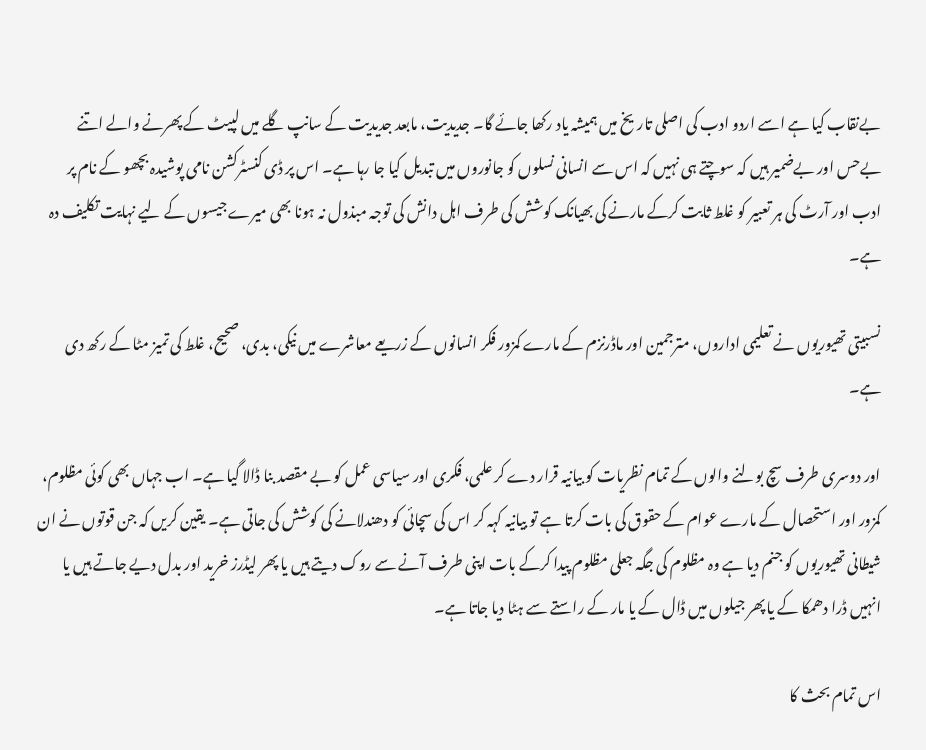بےنقاب کیا ہے اسے اردو ادب کی اصلی تاریخ میں ہمیشہ یاد رکھا جائے گا۔ جدیدیت، مابعد جدیدیت کے سانپ گلے میں لپیٹ کے پھرنے والے اتنے بےحس اور بےضمیر ہیں کہ سوچتے ہی نہیں کہ اس سے انسانی نسلوں کو جانوروں میں تبدیل کیا جا رہا ہے۔ اس پر ڈی کنسٹرکشن نامی پوشیدہ بچھو کے نام پر ادب اور آرٹ کی ہر تعبیر کو غلط ثابت کرکے مارنے کی بھیانک کوشش کی طرف اہل دانش کی توجہ مبذول نہ ہونا بھی میرے جیسوں کے لیے نہایت تکلیف دہ ہے۔

نسبیتی تھیوریوں نے تعلیمی اداروں، مترجمین اور ماڈرنزم کے مارے کمزور فکر انسانوں کے زریعے معاشرے میں نیکی، بدی، صحیح، غلط کی تمیز مٹا کے رکھ دی ہے۔

اور دوسری طرف سچ بولنے والوں کے تمام نظریات کو بیانیہ قرار دے کر علمی، فکری اور سیاسی عمل کو بے مقصد بنا ڈالا گیا ہے۔ اب جہاں بھی کوئی مظلوم، کمزور اور استحصال کے مارے عوام کے حقوق کی بات کرتا ہے تو بیانیہ کہہ کر اس کی سچائی کو دھندلانے کی کوشش کی جاتی ہے۔ یقین کریں کہ جن قوتوں نے ان شیطانی تھیوریوں کو جنم دیا ہے وہ مظلوم کی جگہ جعلی مظلوم پیدا کرکے بات اپنی طرف آنے سے روک دیتے ہیں یا پھر لیڈرز خرید اور بدل دیے جاتے ہیں یا انہیں ڈرا دھمکا کے یا پھر جیلوں میں ڈال کے یا مار کے راستے سے ہٹا دیا جاتا ہے۔

اس تمام بحث کا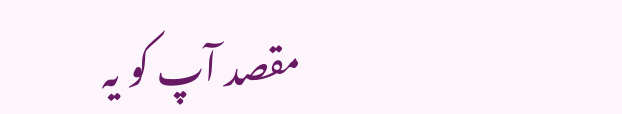مقصد آپ کو یہ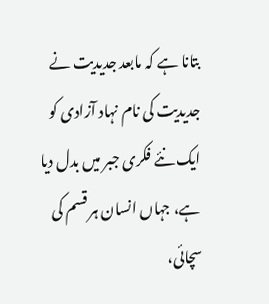بتانا ہے کہ مابعد جدیدیت نے جدیدیت کی نام نہاد آزادی کو ایک نئے فکری جبر میں بدل دیا ہے، جہاں انسان ہر قسم کی سچائی،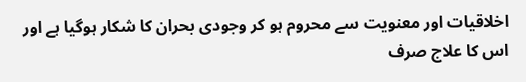اخلاقیات اور معنویت سے محروم ہو کر وجودی بحران کا شکار ہوگیا ہے اور اس کا علاج صرف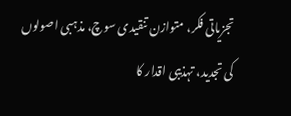تجزیاتی فکر، متوازن تنقیدی سوچ، مذہبی اصولوں کی تجدید، تہذیبی اقدار کا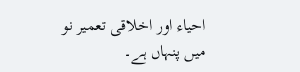احیاء اور اخلاقی تعمیر نو میں پنہاں ہے۔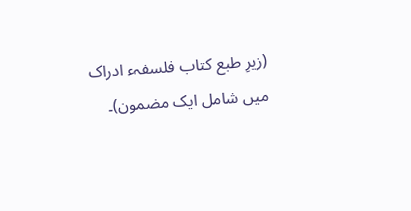(زیرِ طبع کتاب فلسفہء ادراک میں شامل ایک مضمون)۔